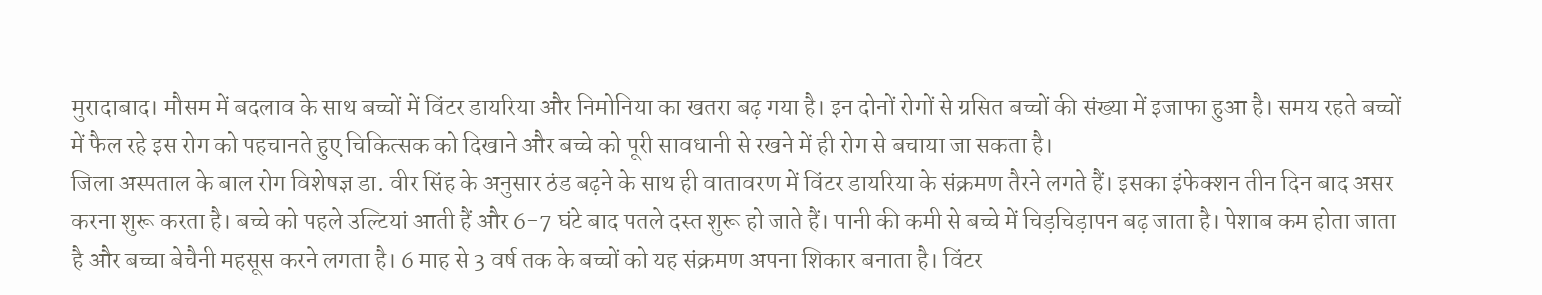मुरादाबाद। मौसम में बदलाव के साथ बच्चों में विंटर डायरिया और निमोनिया का खतरा बढ़ गया है। इन दोनों रोगों से ग्रसित बच्चों की संख्या में इजाफा हुआ है। समय रहते बच्चों में फैल रहे इस रोग को पहचानते हुए चिकित्सक को दिखाने और बच्चे को पूरी सावधानी से रखने में ही रोग से बचाया जा सकता है।
जिला अस्पताल के बाल रोग विशेषज्ञ डा. वीर सिंह के अनुसार ठंड बढ़ने के साथ ही वातावरण में विंटर डायरिया के संक्रमण तैरने लगते हैं। इसका इंफेक्शन तीन दिन बाद असर करना शुरू करता है। बच्चे को पहले उल्टियां आती हैं और 6-7 घंटे बाद पतले दस्त शुरू हो जाते हैं। पानी की कमी से बच्चे में चिड़चिड़ापन बढ़ जाता है। पेशाब कम होता जाता है और बच्चा बेचैनी महसूस करने लगता है। 6 माह से 3 वर्ष तक के बच्चों को यह संक्रमण अपना शिकार बनाता है। विंटर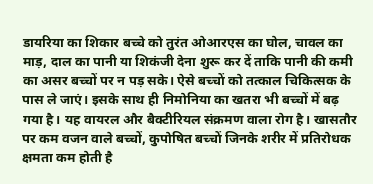डायरिया का शिकार बच्चे को तुरंत ओआरएस का घोल, चावल का माड़, दाल का पानी या शिकंजी देना शुरू कर दें ताकि पानी की कमी का असर बच्चों पर न पड़ सके। ऐसे बच्चों को तत्काल चिकित्सक के पास ले जाएं। इसके साथ ही निमोनिया का खतरा भी बच्चों में बढ़ गया है। यह वायरल और बैक्टीरियल संक्रमण वाला रोग है। खासतौर पर कम वजन वाले बच्चों, कुपोषित बच्चों जिनके शरीर में प्रतिरोधक क्षमता कम होती है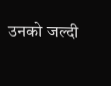उनको जल्दी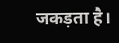जकड़ता है।